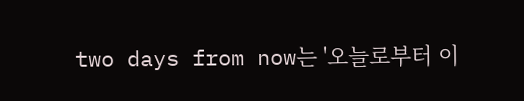two days from now는 '오늘로부터 이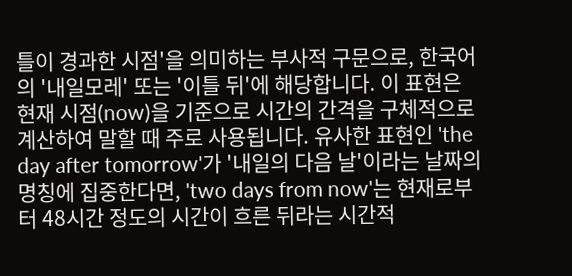틀이 경과한 시점'을 의미하는 부사적 구문으로, 한국어의 '내일모레' 또는 '이틀 뒤'에 해당합니다. 이 표현은 현재 시점(now)을 기준으로 시간의 간격을 구체적으로 계산하여 말할 때 주로 사용됩니다. 유사한 표현인 'the day after tomorrow'가 '내일의 다음 날'이라는 날짜의 명칭에 집중한다면, 'two days from now'는 현재로부터 48시간 정도의 시간이 흐른 뒤라는 시간적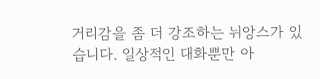거리감을 좀 더 강조하는 뉘앙스가 있습니다. 일상적인 대화뿐만 아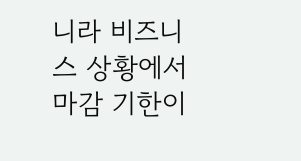니라 비즈니스 상황에서 마감 기한이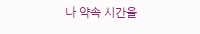나 약속 시간을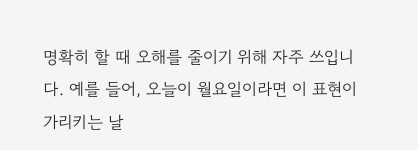명확히 할 때 오해를 줄이기 위해 자주 쓰입니다. 예를 들어, 오늘이 월요일이라면 이 표현이 가리키는 날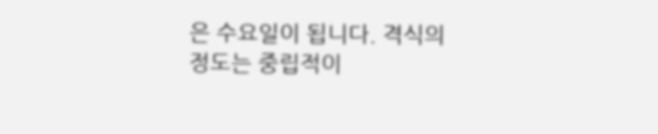은 수요일이 됩니다. 격식의 정도는 중립적이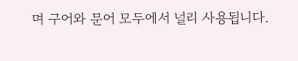며 구어와 문어 모두에서 널리 사용됩니다.